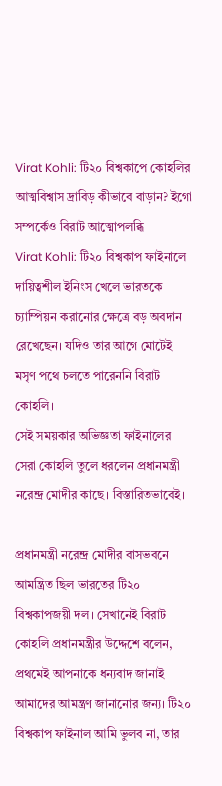Virat Kohli: টি২০ বিশ্বকাপে কোহলির আত্মবিশ্বাস দ্রাবিড় কীভাবে বাড়ান? ইগো সম্পর্কেও বিরাট আত্মোপলব্ধি
Virat Kohli: টি২০ বিশ্বকাপ ফাইনালে দায়িত্বশীল ইনিংস খেলে ভারতকে চ্যাম্পিয়ন করানোর ক্ষেত্রে বড় অবদান রেখেছেন। যদিও তার আগে মোটেই মসৃণ পথে চলতে পারেননি বিরাট কোহলি।
সেই সময়কার অভিজ্ঞতা ফাইনালের সেরা কোহলি তুলে ধরলেন প্রধানমন্ত্রী নরেন্দ্র মোদীর কাছে। বিস্তারিতভাবেই।

প্রধানমন্ত্রী নরেন্দ্র মোদীর বাসভবনে আমন্ত্রিত ছিল ভারতের টি২০ বিশ্বকাপজয়ী দল। সেখানেই বিরাট কোহলি প্রধানমন্ত্রীর উদ্দেশে বলেন, প্রথমেই আপনাকে ধন্যবাদ জানাই আমাদের আমন্ত্রণ জানানোর জন্য। টি২০ বিশ্বকাপ ফাইনাল আমি ভুলব না, তার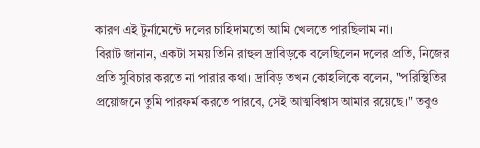কারণ এই টুর্নামেন্টে দলের চাহিদামতো আমি খেলতে পারছিলাম না।
বিরাট জানান, একটা সময় তিনি রাহুল দ্রাবিড়কে বলেছিলেন দলের প্রতি, নিজের প্রতি সুবিচার করতে না পারার কথা। দ্রাবিড় তখন কোহলিকে বলেন, "পরিস্থিতির প্রয়োজনে তুমি পারফর্ম করতে পারবে, সেই আত্মবিশ্বাস আমার রয়েছে।" তবুও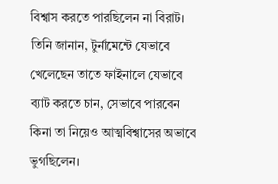বিশ্বাস করতে পারছিলেন না বিরাট। তিনি জানান, টুর্নামেন্টে যেভাবে খেলেছেন তাতে ফাইনালে যেভাবে ব্যাট করতে চান, সেভাবে পারবেন কিনা তা নিয়েও আত্মবিশ্বাসের অভাবে ভুগছিলেন।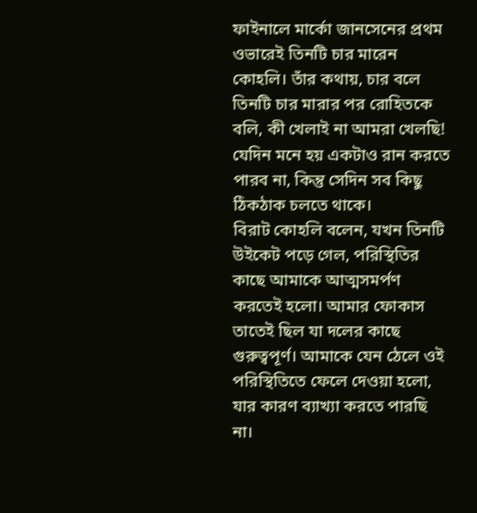ফাইনালে মার্কো জানসেনের প্রথম ওভারেই তিনটি চার মারেন কোহলি। তাঁর কথায়, চার বলে তিনটি চার মারার পর রোহিতকে বলি, কী খেলাই না আমরা খেলছি! যেদিন মনে হয় একটাও রান করতে পারব না, কিন্তু সেদিন সব কিছু ঠিকঠাক চলতে থাকে।
বিরাট কোহলি বলেন, যখন তিনটি উইকেট পড়ে গেল, পরিস্থিতির কাছে আমাকে আত্মসমর্পণ করতেই হলো। আমার ফোকাস তাতেই ছিল যা দলের কাছে গুরুত্বপূর্ণ। আমাকে যেন ঠেলে ওই পরিস্থিতিতে ফেলে দেওয়া হলো, যার কারণ ব্যাখ্যা করতে পারছি না।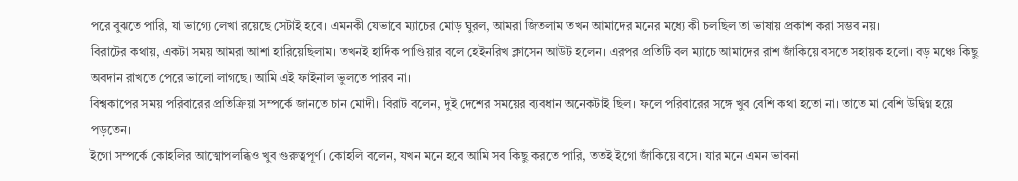পরে বুঝতে পারি, যা ভাগ্যে লেখা রয়েছে সেটাই হবে। এমনকী যেভাবে ম্যাচের মোড় ঘুরল, আমরা জিতলাম তখন আমাদের মনের মধ্যে কী চলছিল তা ভাষায় প্রকাশ করা সম্ভব নয়।
বিরাটের কথায়, একটা সময় আমরা আশা হারিয়েছিলাম। তখনই হার্দিক পাণ্ডিয়ার বলে হেইনরিখ ক্লাসেন আউট হলেন। এরপর প্রতিটি বল ম্যাচে আমাদের রাশ জাঁকিয়ে বসতে সহায়ক হলো। বড় মঞ্চে কিছু অবদান রাখতে পেরে ভালো লাগছে। আমি এই ফাইনাল ভুলতে পারব না।
বিশ্বকাপের সময় পরিবারের প্রতিক্রিয়া সম্পর্কে জানতে চান মোদী। বিরাট বলেন, দুই দেশের সময়ের ব্যবধান অনেকটাই ছিল। ফলে পরিবারের সঙ্গে খুব বেশি কথা হতো না। তাতে মা বেশি উদ্বিগ্ন হয়ে পড়তেন।
ইগো সম্পর্কে কোহলির আত্মোপলব্ধিও খুব গুরুত্বপূর্ণ। কোহলি বলেন, যখন মনে হবে আমি সব কিছু করতে পারি, ততই ইগো জাঁকিয়ে বসে। যার মনে এমন ভাবনা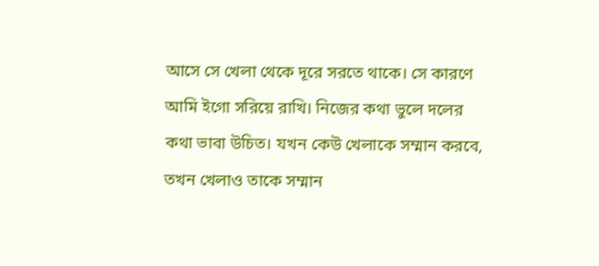আসে সে খেলা থেকে দূরে সরতে থাকে। সে কারণে আমি ইগো সরিয়ে রাখি। নিজের কথা ভুলে দলের কথা ভাবা উচিত। যখন কেউ খেলাকে সম্মান করবে, তখন খেলাও তাকে সম্মান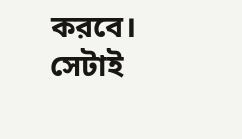করবে। সেটাই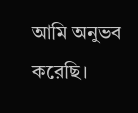আমি অনুভব করেছি।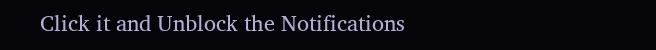Click it and Unblock the Notifications